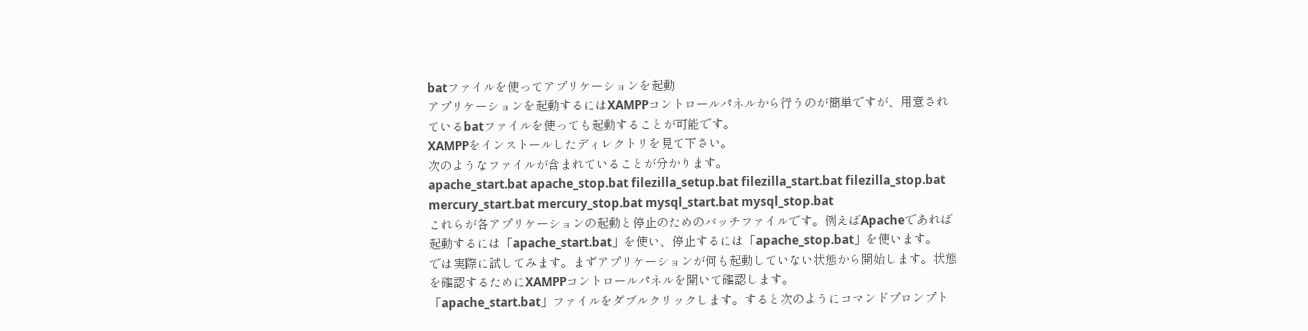batファイルを使ってアプリケーションを起動
アプリケーションを起動するにはXAMPPコントロールパネルから行うのが簡単ですが、用意されているbatファイルを使っても起動することが可能です。
XAMPPをインストールしたディレクトリを見て下さい。
次のようなファイルが含まれていることが分かります。
apache_start.bat apache_stop.bat filezilla_setup.bat filezilla_start.bat filezilla_stop.bat mercury_start.bat mercury_stop.bat mysql_start.bat mysql_stop.bat
これらが各アプリケーションの起動と停止のためのバッチファイルです。例えばApacheであれば起動するには「apache_start.bat」を使い、停止するには「apache_stop.bat」を使います。
では実際に試してみます。まずアプリケーションが何も起動していない状態から開始します。状態を確認するためにXAMPPコントロールパネルを開いて確認します。
「apache_start.bat」ファイルをダブルクリックします。すると次のようにコマンドプロンプト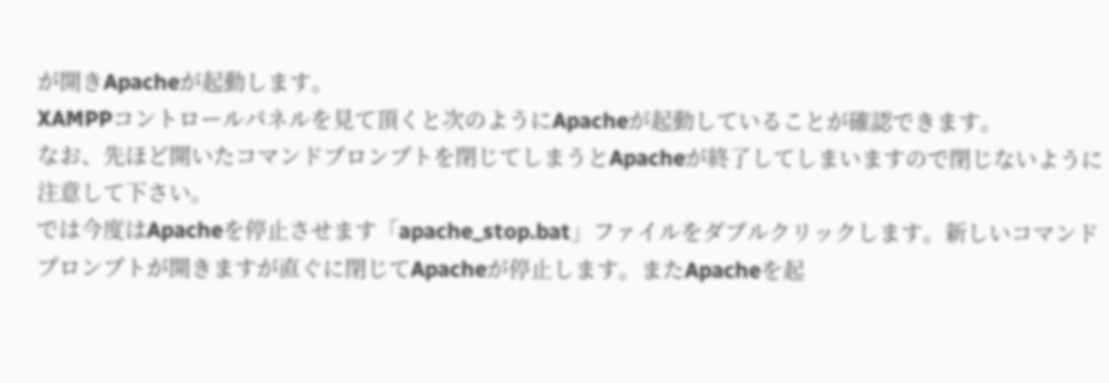が開きApacheが起動します。
XAMPPコントロールパネルを見て頂くと次のようにApacheが起動していることが確認できます。
なお、先ほど開いたコマンドプロンプトを閉じてしまうとApacheが終了してしまいますので閉じないように注意して下さい。
では今度はApacheを停止させます「apache_stop.bat」ファイルをダブルクリックします。新しいコマンドプロンプトが開きますが直ぐに閉じてApacheが停止します。またApacheを起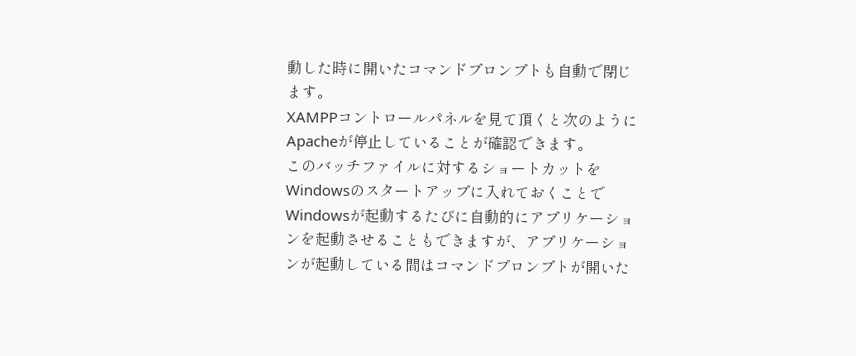動した時に開いたコマンドプロンプトも自動で閉じます。
XAMPPコントロールパネルを見て頂くと次のようにApacheが停止していることが確認できます。
このバッチファイルに対するショートカットをWindowsのスタートアップに入れておくことでWindowsが起動するたびに自動的にアプリケーションを起動させることもできますが、アプリケーションが起動している間はコマンドプロンプトが開いた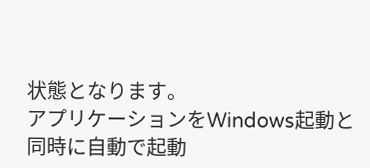状態となります。
アプリケーションをWindows起動と同時に自動で起動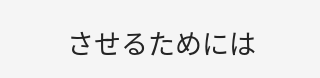させるためには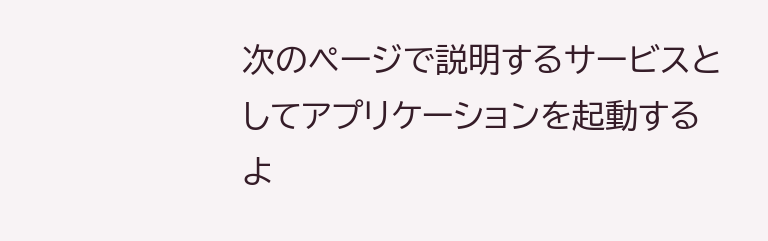次のページで説明するサービスとしてアプリケーションを起動するよ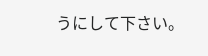うにして下さい。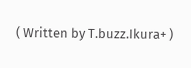( Written by T.buzz.Ikura+ )